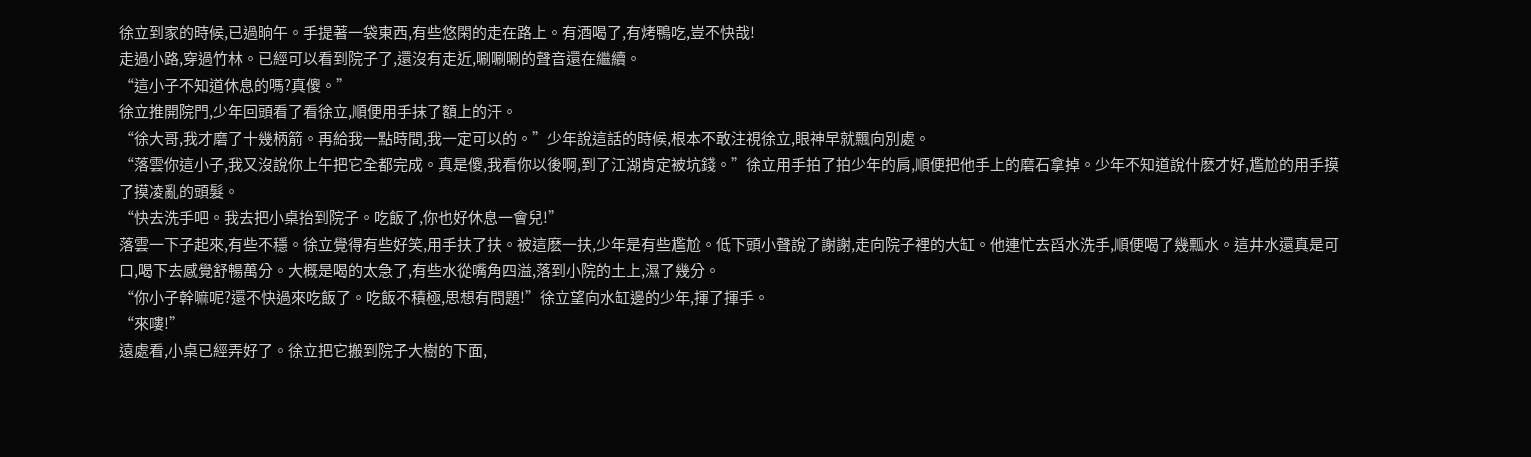徐立到家的時候,已過晌午。手提著一袋東西,有些悠閑的走在路上。有酒喝了,有烤鴨吃,豈不快哉!
走過小路,穿過竹林。已經可以看到院子了,還沒有走近,唰唰唰的聲音還在繼續。
“這小子不知道休息的嗎?真傻。”
徐立推開院門,少年回頭看了看徐立,順便用手抹了額上的汗。
“徐大哥,我才磨了十幾柄箭。再給我一點時間,我一定可以的。”少年說這話的時候,根本不敢注視徐立,眼神早就飄向別處。
“落雲你這小子,我又沒說你上午把它全都完成。真是傻,我看你以後啊,到了江湖肯定被坑錢。”徐立用手拍了拍少年的肩,順便把他手上的磨石拿掉。少年不知道說什麽才好,尷尬的用手摸了摸凌亂的頭髮。
“快去洗手吧。我去把小桌抬到院子。吃飯了,你也好休息一會兒!”
落雲一下子起來,有些不穩。徐立覺得有些好笑,用手扶了扶。被這麽一扶,少年是有些尷尬。低下頭小聲說了謝謝,走向院子裡的大缸。他連忙去舀水洗手,順便喝了幾瓢水。這井水還真是可口,喝下去感覺舒暢萬分。大概是喝的太急了,有些水從嘴角四溢,落到小院的土上,濕了幾分。
“你小子幹嘛呢?還不快過來吃飯了。吃飯不積極,思想有問題!”徐立望向水缸邊的少年,揮了揮手。
“來嘍!”
遠處看,小桌已經弄好了。徐立把它搬到院子大樹的下面,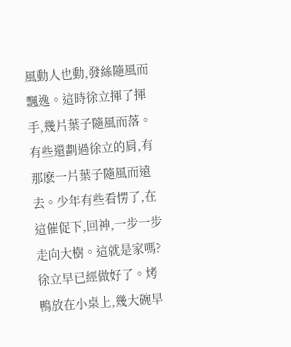風動人也動,發絲隨風而飄逸。這時徐立揮了揮手,幾片葉子隨風而落。有些還劃過徐立的肩,有那麽一片葉子隨風而遠去。少年有些看愣了,在這催促下,回神,一步一步走向大樹。這就是家嗎?
徐立早已經做好了。烤鴨放在小桌上,幾大碗早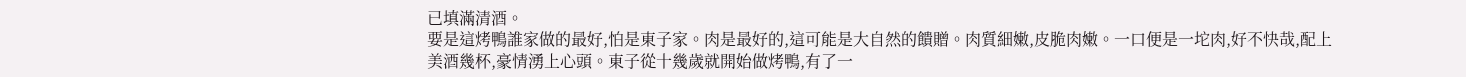已填滿清酒。
要是這烤鴨誰家做的最好,怕是東子家。肉是最好的,這可能是大自然的饋贈。肉質細嫩,皮脆肉嫩。一口便是一坨肉,好不快哉,配上美酒幾杯,豪情湧上心頭。東子從十幾歲就開始做烤鴨,有了一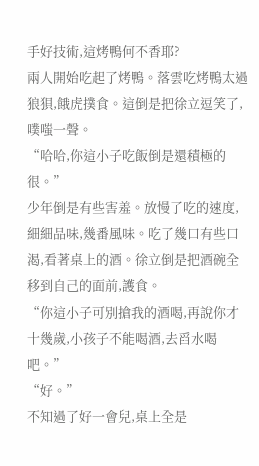手好技術,這烤鴨何不香耶?
兩人開始吃起了烤鴨。落雲吃烤鴨太過狼狽,餓虎撲食。這倒是把徐立逗笑了,噗嗤一聲。
“哈哈,你這小子吃飯倒是還積極的很。”
少年倒是有些害羞。放慢了吃的速度,細細品味,幾番風味。吃了幾口有些口渴,看著桌上的酒。徐立倒是把酒碗全移到自己的面前,護食。
“你這小子可別搶我的酒喝,再說你才十幾歲,小孩子不能喝酒,去舀水喝吧。”
“好。”
不知過了好一會兒,桌上全是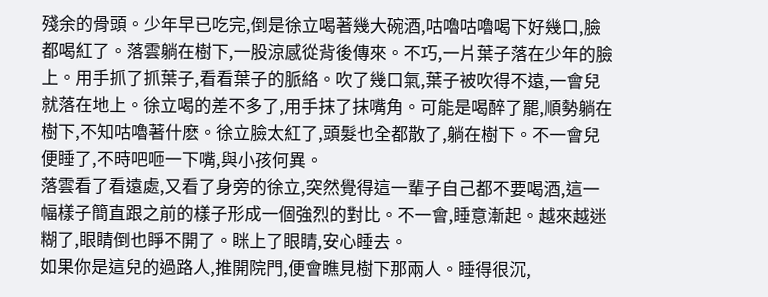殘余的骨頭。少年早已吃完,倒是徐立喝著幾大碗酒,咕嚕咕嚕喝下好幾口,臉都喝紅了。落雲躺在樹下,一股涼感從背後傳來。不巧,一片葉子落在少年的臉上。用手抓了抓葉子,看看葉子的脈絡。吹了幾口氣,葉子被吹得不遠,一會兒就落在地上。徐立喝的差不多了,用手抹了抹嘴角。可能是喝醉了罷,順勢躺在樹下,不知咕嚕著什麽。徐立臉太紅了,頭髮也全都散了,躺在樹下。不一會兒便睡了,不時吧咂一下嘴,與小孩何異。
落雲看了看遠處,又看了身旁的徐立,突然覺得這一輩子自己都不要喝酒,這一幅樣子簡直跟之前的樣子形成一個強烈的對比。不一會,睡意漸起。越來越迷糊了,眼睛倒也睜不開了。眯上了眼睛,安心睡去。
如果你是這兒的過路人,推開院門,便會瞧見樹下那兩人。睡得很沉,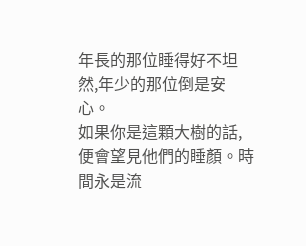年長的那位睡得好不坦然,年少的那位倒是安心。
如果你是這顆大樹的話,便會望見他們的睡顏。時間永是流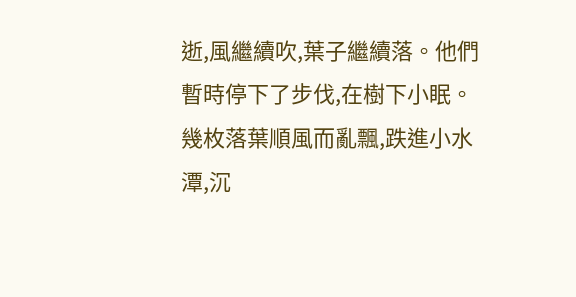逝,風繼續吹,葉子繼續落。他們暫時停下了步伐,在樹下小眠。幾枚落葉順風而亂飄,跌進小水潭,沉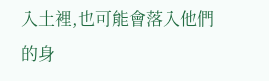入土裡,也可能會落入他們的身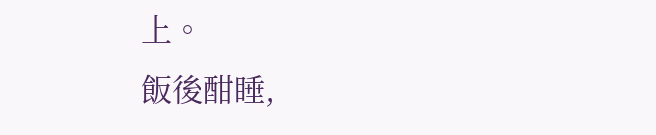上。
飯後酣睡,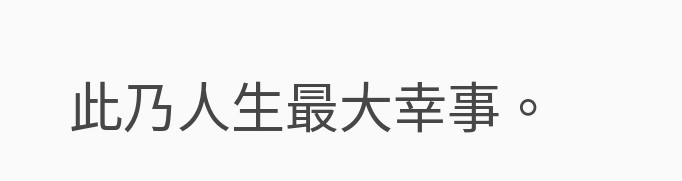此乃人生最大幸事。